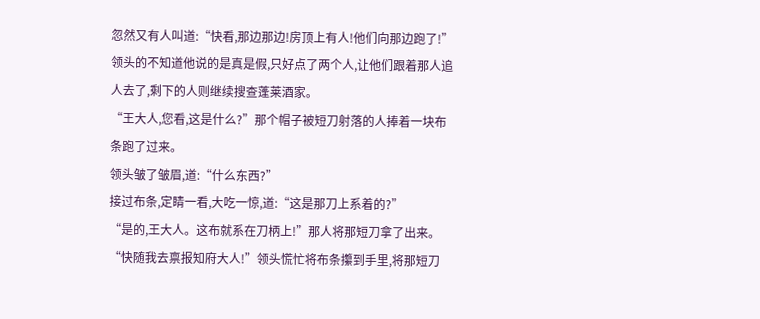忽然又有人叫道:“快看,那边那边!房顶上有人!他们向那边跑了!”
领头的不知道他说的是真是假,只好点了两个人,让他们跟着那人追人去了,剩下的人则继续搜查蓬莱酒家。
“王大人,您看,这是什么?”那个帽子被短刀射落的人捧着一块布条跑了过来。
领头皱了皱眉,道:“什么东西?”
接过布条,定睛一看,大吃一惊,道:“这是那刀上系着的?”
“是的,王大人。这布就系在刀柄上!”那人将那短刀拿了出来。
“快随我去禀报知府大人!”领头慌忙将布条攥到手里,将那短刀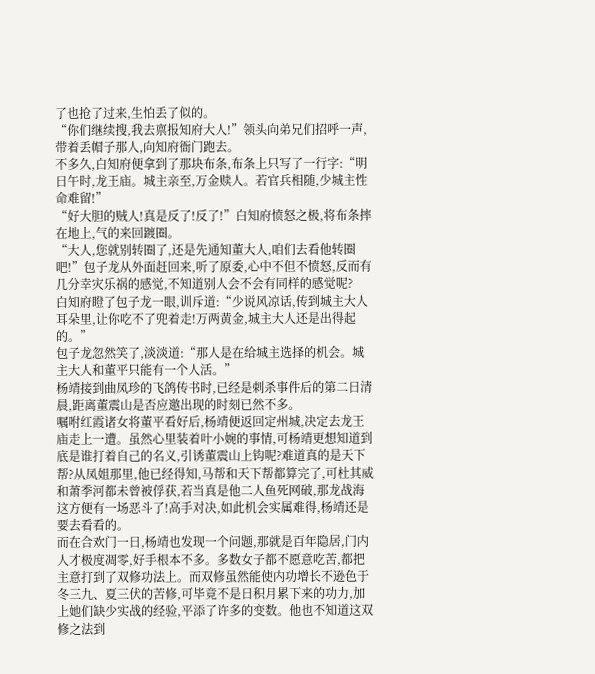了也抢了过来,生怕丢了似的。
“你们继续搜,我去禀报知府大人!”领头向弟兄们招呼一声,带着丢帽子那人,向知府衙门跑去。
不多久,白知府便拿到了那块布条,布条上只写了一行字:“明日午时,龙王庙。城主亲至,万金赎人。若官兵相随,少城主性命难留!”
“好大胆的贼人!真是反了!反了!”白知府愤怒之极,将布条摔在地上,气的来回踱圈。
“大人,您就别转圈了,还是先通知董大人,咱们去看他转圈吧!”包子龙从外面赶回来,听了原委,心中不但不愤怒,反而有几分幸灾乐祸的感觉,不知道别人会不会有同样的感觉呢?
白知府瞪了包子龙一眼,训斥道:“少说风凉话,传到城主大人耳朵里,让你吃不了兜着走!万两黄金,城主大人还是出得起的。”
包子龙忽然笑了,淡淡道:“那人是在给城主选择的机会。城主大人和董平只能有一个人活。”
杨靖接到曲凤珍的飞鸽传书时,已经是刺杀事件后的第二日清晨,距离董震山是否应邀出现的时刻已然不多。
嘱咐红霞诸女将董平看好后,杨靖便返回定州城,决定去龙王庙走上一遭。虽然心里装着叶小婉的事情,可杨靖更想知道到底是谁打着自己的名义,引诱董震山上钩呢?难道真的是天下帮?从凤姐那里,他已经得知,马帮和天下帮都算完了,可杜其威和萧季河都未曾被俘获,若当真是他二人鱼死网破,那龙战海这方便有一场恶斗了!高手对决,如此机会实属难得,杨靖还是要去看看的。
而在合欢门一日,杨靖也发现一个问题,那就是百年隐居,门内人才极度凋零,好手根本不多。多数女子都不愿意吃苦,都把主意打到了双修功法上。而双修虽然能使内功增长不逊色于冬三九、夏三伏的苦修,可毕竟不是日积月累下来的功力,加上她们缺少实战的经验,平添了许多的变数。他也不知道这双修之法到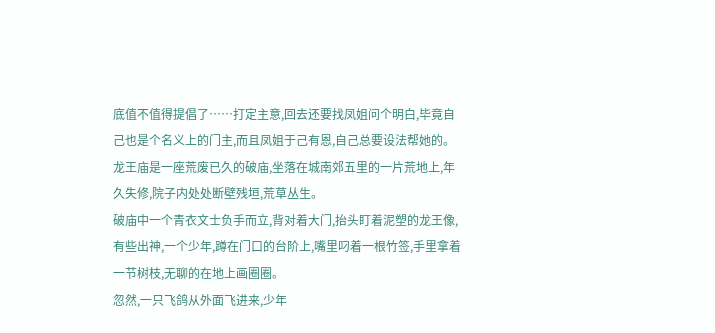底值不值得提倡了……打定主意,回去还要找凤姐问个明白,毕竟自己也是个名义上的门主,而且凤姐于己有恩,自己总要设法帮她的。
龙王庙是一座荒废已久的破庙,坐落在城南郊五里的一片荒地上,年久失修,院子内处处断壁残垣,荒草丛生。
破庙中一个青衣文士负手而立,背对着大门,抬头盯着泥塑的龙王像,有些出神,一个少年,蹲在门口的台阶上,嘴里叼着一根竹签,手里拿着一节树枝,无聊的在地上画圈圈。
忽然,一只飞鸽从外面飞进来,少年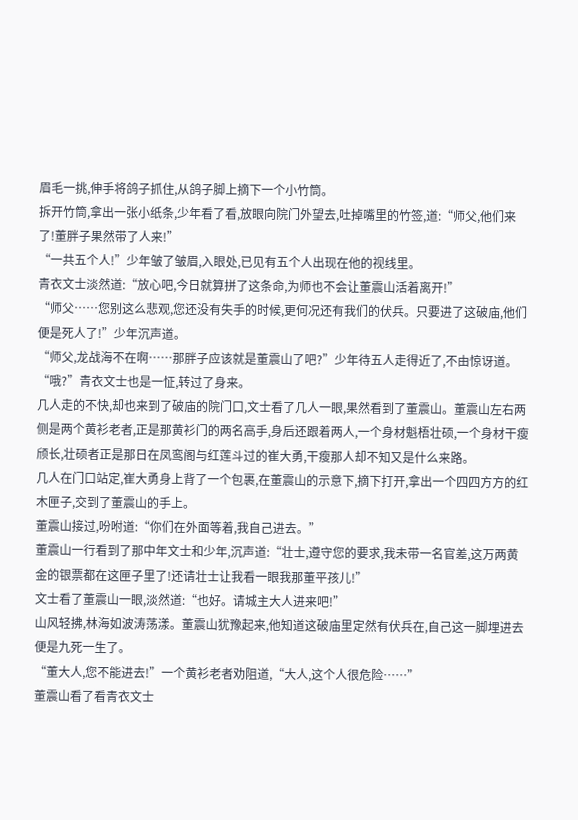眉毛一挑,伸手将鸽子抓住,从鸽子脚上摘下一个小竹筒。
拆开竹筒,拿出一张小纸条,少年看了看,放眼向院门外望去,吐掉嘴里的竹签,道:“师父,他们来了!董胖子果然带了人来!”
“一共五个人!”少年皱了皱眉,入眼处,已见有五个人出现在他的视线里。
青衣文士淡然道:“放心吧,今日就算拼了这条命,为师也不会让董震山活着离开!”
“师父……您别这么悲观,您还没有失手的时候,更何况还有我们的伏兵。只要进了这破庙,他们便是死人了!”少年沉声道。
“师父,龙战海不在啊……那胖子应该就是董震山了吧?”少年待五人走得近了,不由惊讶道。
“哦?”青衣文士也是一怔,转过了身来。
几人走的不快,却也来到了破庙的院门口,文士看了几人一眼,果然看到了董震山。董震山左右两侧是两个黄衫老者,正是那黄衫门的两名高手,身后还跟着两人,一个身材魁梧壮硕,一个身材干瘦颀长,壮硕者正是那日在凤鸾阁与红莲斗过的崔大勇,干瘦那人却不知又是什么来路。
几人在门口站定,崔大勇身上背了一个包裹,在董震山的示意下,摘下打开,拿出一个四四方方的红木匣子,交到了董震山的手上。
董震山接过,吩咐道:“你们在外面等着,我自己进去。”
董震山一行看到了那中年文士和少年,沉声道:“壮士,遵守您的要求,我未带一名官差,这万两黄金的银票都在这匣子里了!还请壮士让我看一眼我那董平孩儿!”
文士看了董震山一眼,淡然道:“也好。请城主大人进来吧!”
山风轻拂,林海如波涛荡漾。董震山犹豫起来,他知道这破庙里定然有伏兵在,自己这一脚埋进去便是九死一生了。
“董大人,您不能进去!”一个黄衫老者劝阻道,“大人,这个人很危险……”
董震山看了看青衣文士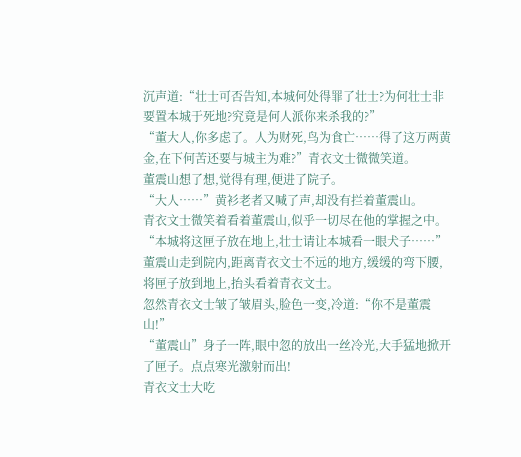沉声道:“壮士可否告知,本城何处得罪了壮士?为何壮士非要置本城于死地?究竟是何人派你来杀我的?”
“董大人,你多虑了。人为财死,鸟为食亡……得了这万两黄金,在下何苦还要与城主为难?”青衣文士微微笑道。
董震山想了想,觉得有理,便进了院子。
“大人……”黄衫老者又喊了声,却没有拦着董震山。
青衣文士微笑着看着董震山,似乎一切尽在他的掌握之中。
“本城将这匣子放在地上,壮士请让本城看一眼犬子……”董震山走到院内,距离青衣文士不远的地方,缓缓的弯下腰,将匣子放到地上,抬头看着青衣文士。
忽然青衣文士皱了皱眉头,脸色一变,冷道:“你不是董震山!”
“董震山”身子一阵,眼中忽的放出一丝冷光,大手猛地掀开了匣子。点点寒光激射而出!
青衣文士大吃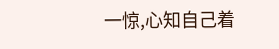一惊,心知自己着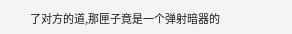了对方的道,那匣子竟是一个弹射暗器的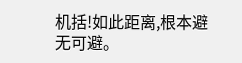机括!如此距离,根本避无可避。